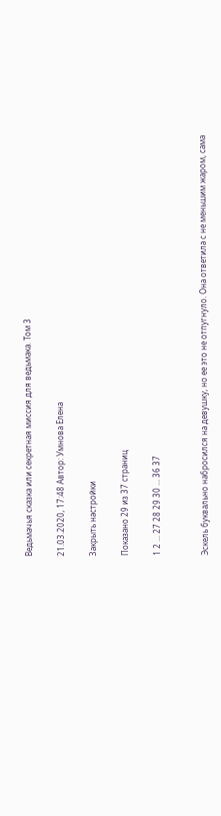Ведьмачья сказка или секретная миссия для ведьмака. Том 3

21.03.2020, 17:48 Автор: Умнова Елена

Закрыть настройки

Показано 29 из 37 страниц

1 2 ... 27 28 29 30 ... 36 37


Эскель буквально набросился на девушку, но ее это не отпугнуло. Она ответила с не меньшим жаром, сама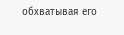обхватывая его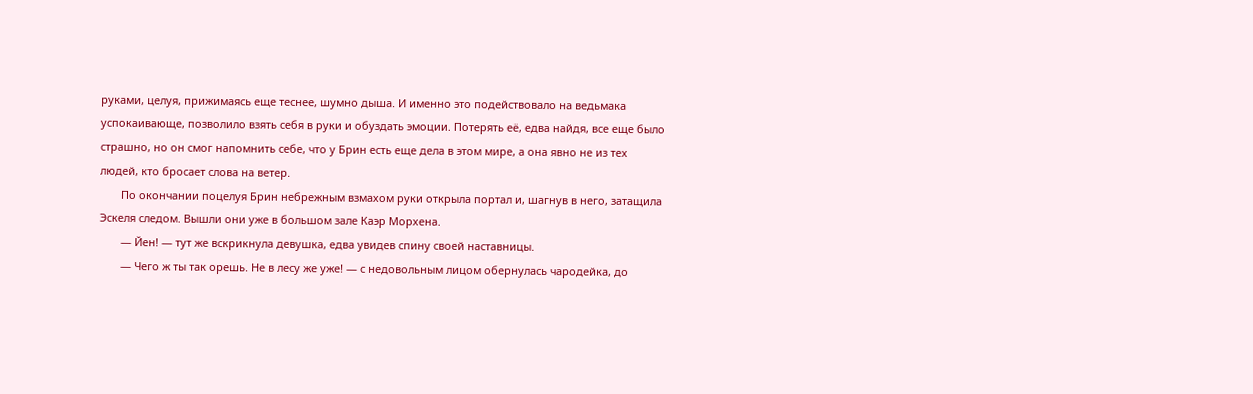руками, целуя, прижимаясь еще теснее, шумно дыша. И именно это подействовало на ведьмака успокаивающе, позволило взять себя в руки и обуздать эмоции. Потерять её, едва найдя, все еще было страшно, но он смог напомнить себе, что у Брин есть еще дела в этом мире, а она явно не из тех людей, кто бросает слова на ветер.
       По окончании поцелуя Брин небрежным взмахом руки открыла портал и, шагнув в него, затащила Эскеля следом. Вышли они уже в большом зале Каэр Морхена.
       — Йен! — тут же вскрикнула девушка, едва увидев спину своей наставницы.
       — Чего ж ты так орешь. Не в лесу же уже! — с недовольным лицом обернулась чародейка, до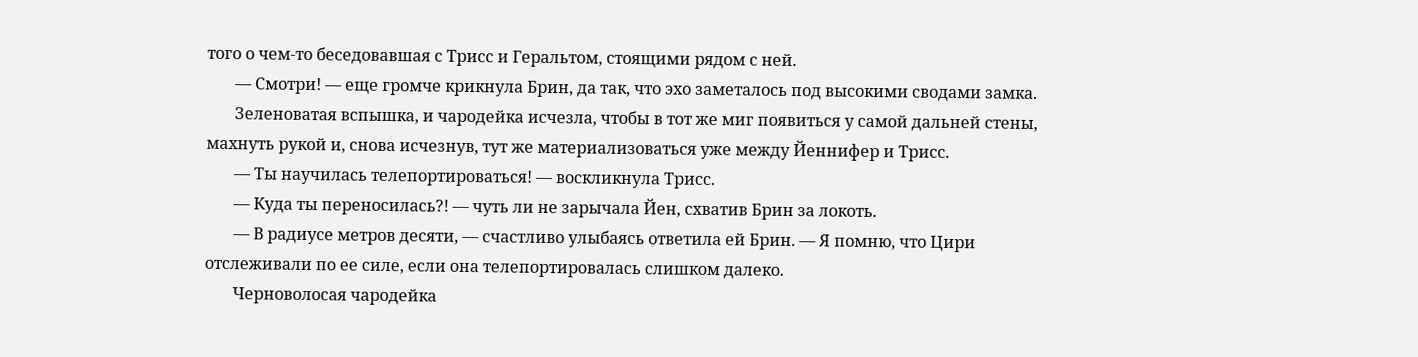того о чем-то беседовавшая с Трисс и Геральтом, стоящими рядом с ней.
       — Смотри! — еще громче крикнула Брин, да так, что эхо заметалось под высокими сводами замка.
       Зеленоватая вспышка, и чародейка исчезла, чтобы в тот же миг появиться у самой дальней стены, махнуть рукой и, снова исчезнув, тут же материализоваться уже между Йеннифер и Трисс.
       — Ты научилась телепортироваться! — воскликнула Трисс.
       — Куда ты переносилась?! — чуть ли не зарычала Йен, схватив Брин за локоть.
       — В радиусе метров десяти, — счастливо улыбаясь ответила ей Брин. — Я помню, что Цири отслеживали по ее силе, если она телепортировалась слишком далеко.
       Черноволосая чародейка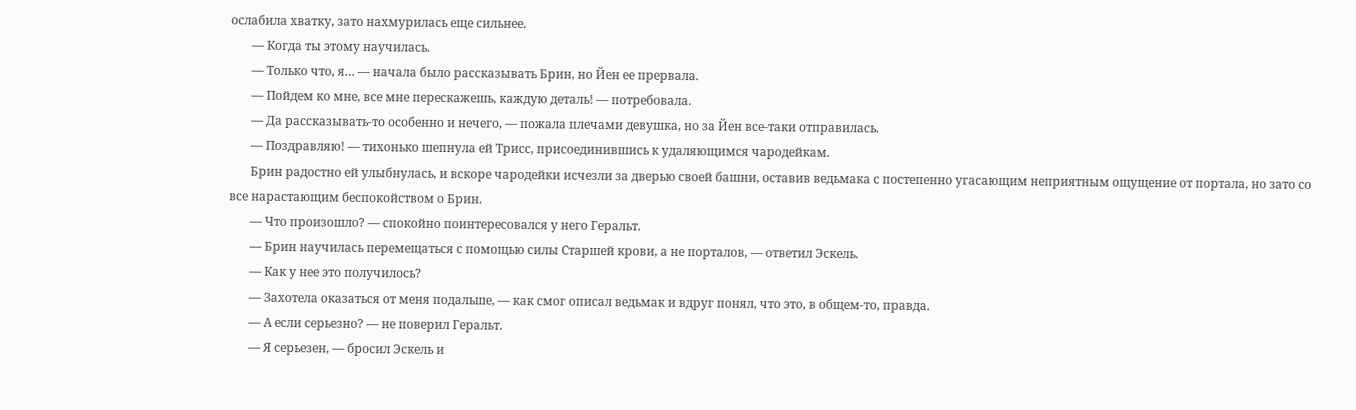ослабила хватку, зато нахмурилась еще сильнее.
       — Когда ты этому научилась.
       — Только что, я… — начала было рассказывать Брин, но Йен ее прервала.
       — Пойдем ко мне, все мне перескажешь, каждую деталь! — потребовала.
       — Да рассказывать-то особенно и нечего, — пожала плечами девушка, но за Йен все-таки отправилась.
       — Поздравляю! — тихонько шепнула ей Трисс, присоединившись к удаляющимся чародейкам.
       Брин радостно ей улыбнулась, и вскоре чародейки исчезли за дверью своей башни, оставив ведьмака с постепенно угасающим неприятным ощущение от портала, но зато со все нарастающим беспокойством о Брин.
       — Что произошло? — спокойно поинтересовался у него Геральт.
       — Брин научилась перемещаться с помощью силы Старшей крови, а не порталов, — ответил Эскель.
       — Как у нее это получилось?
       — Захотела оказаться от меня подальше, — как смог описал ведьмак и вдруг понял, что это, в общем-то, правда.
       — А если серьезно? — не поверил Геральт.
       — Я серьезен, — бросил Эскель и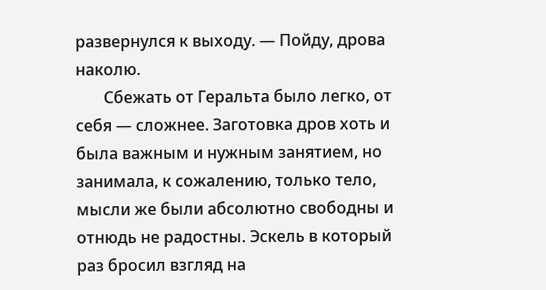развернулся к выходу. — Пойду, дрова наколю.
       Сбежать от Геральта было легко, от себя — сложнее. Заготовка дров хоть и была важным и нужным занятием, но занимала, к сожалению, только тело, мысли же были абсолютно свободны и отнюдь не радостны. Эскель в который раз бросил взгляд на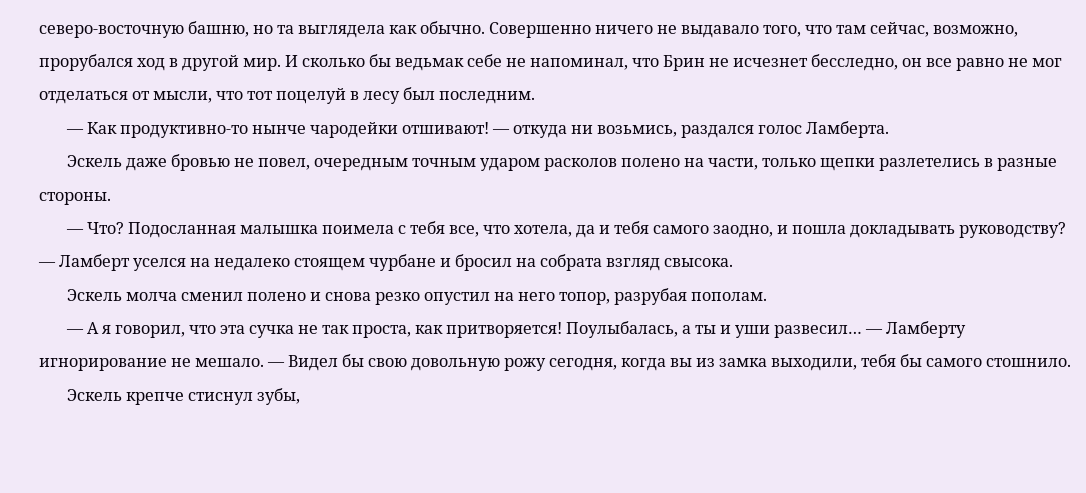северо-восточную башню, но та выглядела как обычно. Совершенно ничего не выдавало того, что там сейчас, возможно, прорубался ход в другой мир. И сколько бы ведьмак себе не напоминал, что Брин не исчезнет бесследно, он все равно не мог отделаться от мысли, что тот поцелуй в лесу был последним.
       — Как продуктивно-то нынче чародейки отшивают! — откуда ни возьмись, раздался голос Ламберта.
       Эскель даже бровью не повел, очередным точным ударом расколов полено на части, только щепки разлетелись в разные стороны.
       — Что? Подосланная малышка поимела с тебя все, что хотела, да и тебя самого заодно, и пошла докладывать руководству? — Ламберт уселся на недалеко стоящем чурбане и бросил на собрата взгляд свысока.
       Эскель молча сменил полено и снова резко опустил на него топор, разрубая пополам.
       — А я говорил, что эта сучка не так проста, как притворяется! Поулыбалась, а ты и уши развесил… — Ламберту игнорирование не мешало. — Видел бы свою довольную рожу сегодня, когда вы из замка выходили, тебя бы самого стошнило.
       Эскель крепче стиснул зубы,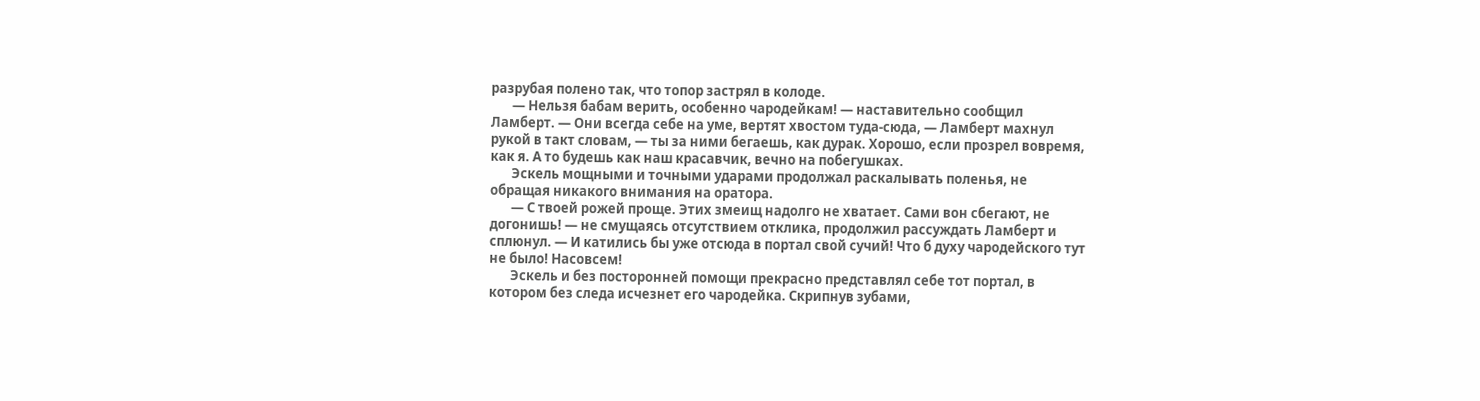разрубая полено так, что топор застрял в колоде.
       — Нельзя бабам верить, особенно чародейкам! — наставительно сообщил Ламберт. — Они всегда себе на уме, вертят хвостом туда-сюда, — Ламберт махнул рукой в такт словам, — ты за ними бегаешь, как дурак. Хорошо, если прозрел вовремя, как я. А то будешь как наш красавчик, вечно на побегушках.
       Эскель мощными и точными ударами продолжал раскалывать поленья, не обращая никакого внимания на оратора.
       — С твоей рожей проще. Этих змеищ надолго не хватает. Сами вон сбегают, не догонишь! — не смущаясь отсутствием отклика, продолжил рассуждать Ламберт и сплюнул. — И катились бы уже отсюда в портал свой сучий! Что б духу чародейского тут не было! Насовсем!
       Эскель и без посторонней помощи прекрасно представлял себе тот портал, в котором без следа исчезнет его чародейка. Скрипнув зубами,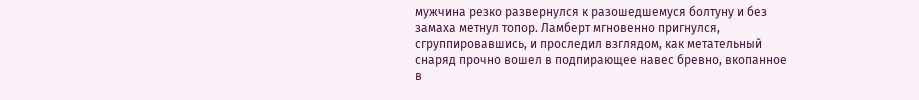мужчина резко развернулся к разошедшемуся болтуну и без замаха метнул топор. Ламберт мгновенно пригнулся, сгруппировавшись, и проследил взглядом, как метательный снаряд прочно вошел в подпирающее навес бревно, вкопанное в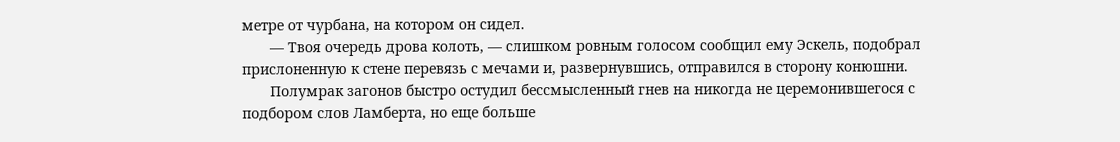метре от чурбана, на котором он сидел.
       — Твоя очередь дрова колоть, — слишком ровным голосом сообщил ему Эскель, подобрал прислоненную к стене перевязь с мечами и, развернувшись, отправился в сторону конюшни.
       Полумрак загонов быстро остудил бессмысленный гнев на никогда не церемонившегося с подбором слов Ламберта, но еще больше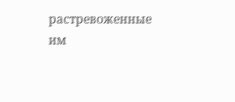растревоженные им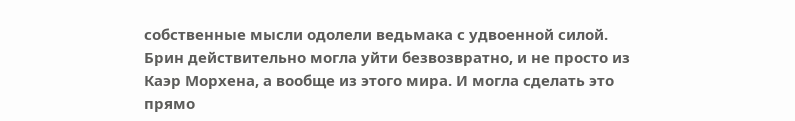собственные мысли одолели ведьмака с удвоенной силой. Брин действительно могла уйти безвозвратно, и не просто из Каэр Морхена, а вообще из этого мира. И могла сделать это прямо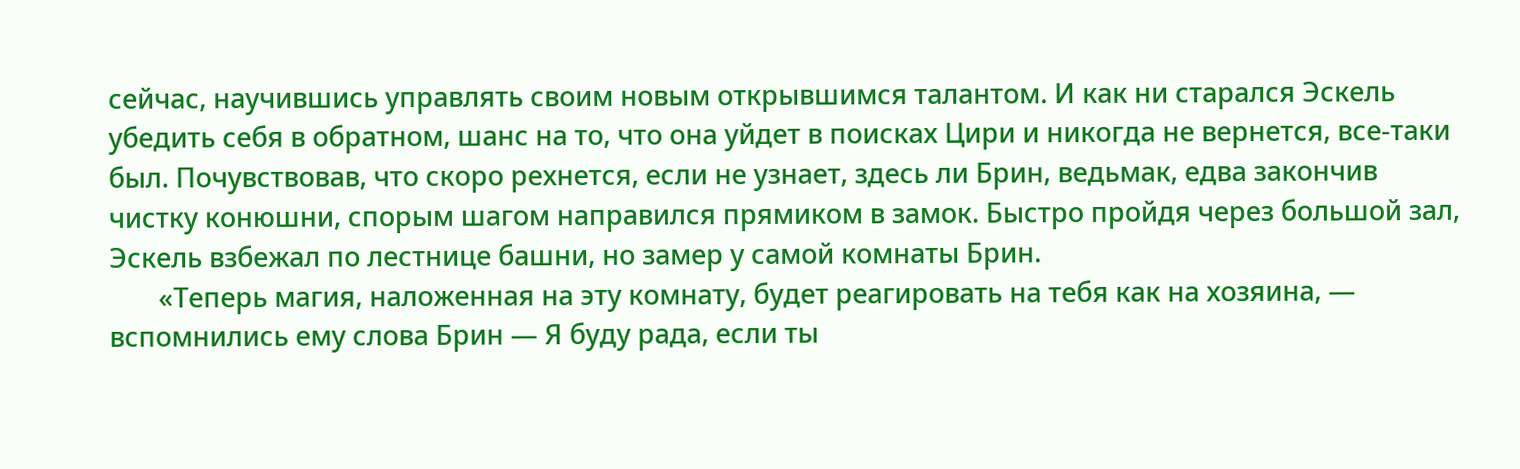сейчас, научившись управлять своим новым открывшимся талантом. И как ни старался Эскель убедить себя в обратном, шанс на то, что она уйдет в поисках Цири и никогда не вернется, все-таки был. Почувствовав, что скоро рехнется, если не узнает, здесь ли Брин, ведьмак, едва закончив чистку конюшни, спорым шагом направился прямиком в замок. Быстро пройдя через большой зал, Эскель взбежал по лестнице башни, но замер у самой комнаты Брин.
       «Теперь магия, наложенная на эту комнату, будет реагировать на тебя как на хозяина, — вспомнились ему слова Брин — Я буду рада, если ты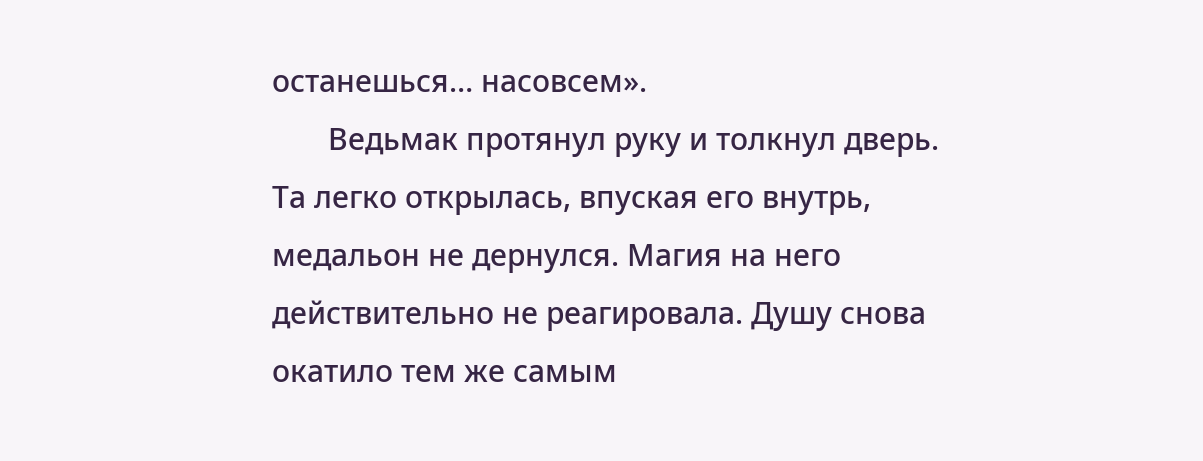останешься… насовсем».
       Ведьмак протянул руку и толкнул дверь. Та легко открылась, впуская его внутрь, медальон не дернулся. Магия на него действительно не реагировала. Душу снова окатило тем же самым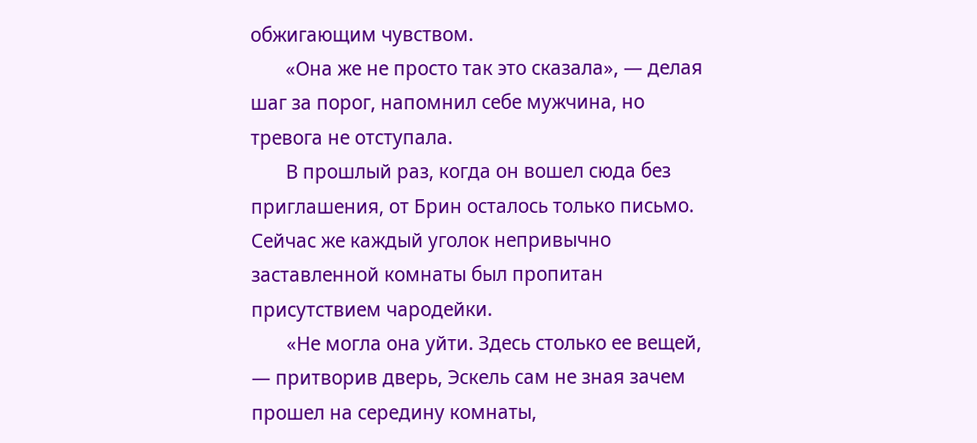обжигающим чувством.
       «Она же не просто так это сказала», — делая шаг за порог, напомнил себе мужчина, но тревога не отступала.
       В прошлый раз, когда он вошел сюда без приглашения, от Брин осталось только письмо. Сейчас же каждый уголок непривычно заставленной комнаты был пропитан присутствием чародейки.
       «Не могла она уйти. Здесь столько ее вещей, — притворив дверь, Эскель сам не зная зачем прошел на середину комнаты,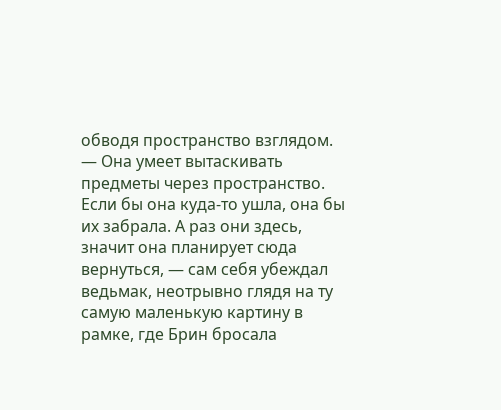обводя пространство взглядом. — Она умеет вытаскивать предметы через пространство. Если бы она куда-то ушла, она бы их забрала. А раз они здесь, значит она планирует сюда вернуться, — сам себя убеждал ведьмак, неотрывно глядя на ту самую маленькую картину в рамке, где Брин бросала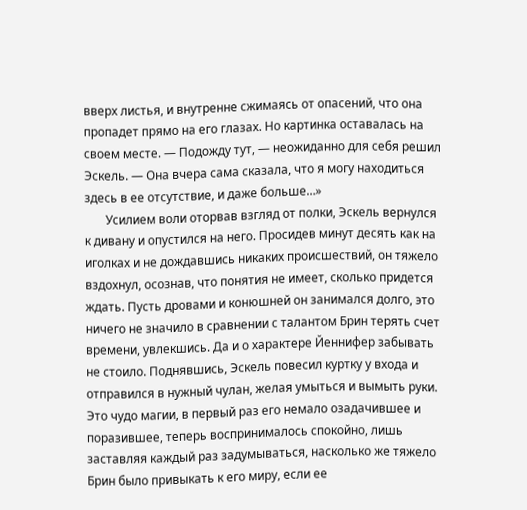вверх листья, и внутренне сжимаясь от опасений, что она пропадет прямо на его глазах. Но картинка оставалась на своем месте. — Подожду тут, — неожиданно для себя решил Эскель. — Она вчера сама сказала, что я могу находиться здесь в ее отсутствие, и даже больше…»
       Усилием воли оторвав взгляд от полки, Эскель вернулся к дивану и опустился на него. Просидев минут десять как на иголках и не дождавшись никаких происшествий, он тяжело вздохнул, осознав, что понятия не имеет, сколько придется ждать. Пусть дровами и конюшней он занимался долго, это ничего не значило в сравнении с талантом Брин терять счет времени, увлекшись. Да и о характере Йеннифер забывать не стоило. Поднявшись, Эскель повесил куртку у входа и отправился в нужный чулан, желая умыться и вымыть руки. Это чудо магии, в первый раз его немало озадачившее и поразившее, теперь воспринималось спокойно, лишь заставляя каждый раз задумываться, насколько же тяжело Брин было привыкать к его миру, если ее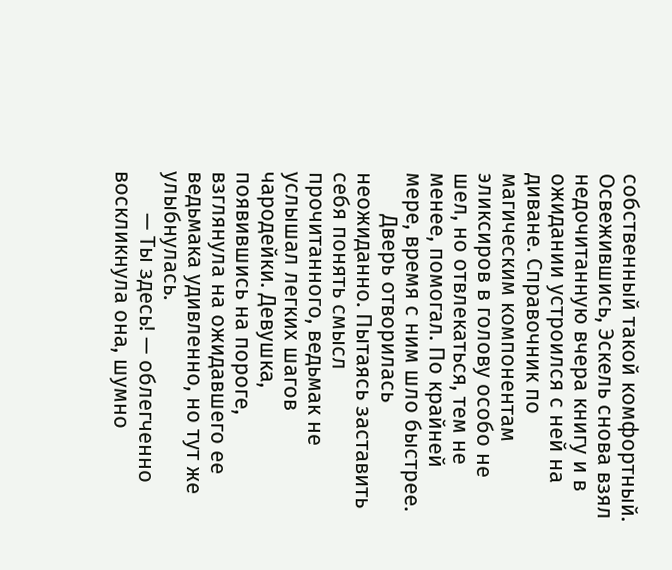собственный такой комфортный. Освежившись, Эскель снова взял недочитанную вчера книгу и в ожидании устроился с ней на диване. Справочник по магическим компонентам эликсиров в голову особо не шел, но отвлекаться, тем не менее, помогал. По крайней мере, время с ним шло быстрее.
       Дверь отворилась неожиданно. Пытаясь заставить себя понять смысл прочитанного, ведьмак не услышал легких шагов чародейки. Девушка, появившись на пороге, взглянула на ожидавшего ее ведьмака удивленно, но тут же улыбнулась.
       — Ты здесь! — облегченно воскликнула она, шумно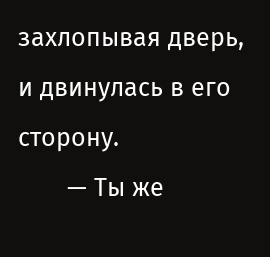захлопывая дверь, и двинулась в его сторону.
       — Ты же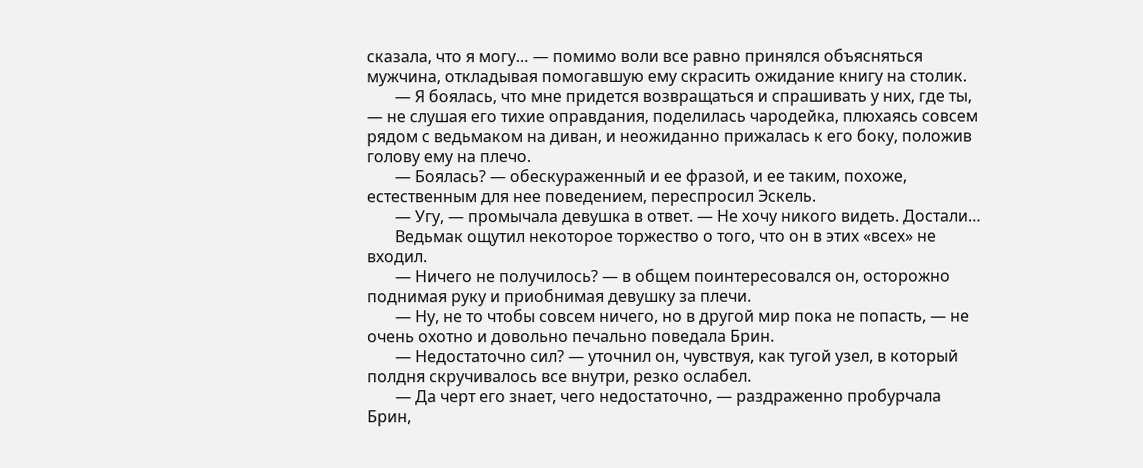сказала, что я могу… — помимо воли все равно принялся объясняться мужчина, откладывая помогавшую ему скрасить ожидание книгу на столик.
       — Я боялась, что мне придется возвращаться и спрашивать у них, где ты, — не слушая его тихие оправдания, поделилась чародейка, плюхаясь совсем рядом с ведьмаком на диван, и неожиданно прижалась к его боку, положив голову ему на плечо.
       — Боялась? — обескураженный и ее фразой, и ее таким, похоже, естественным для нее поведением, переспросил Эскель.
       — Угу, — промычала девушка в ответ. — Не хочу никого видеть. Достали…
       Ведьмак ощутил некоторое торжество о того, что он в этих «всех» не входил.
       — Ничего не получилось? — в общем поинтересовался он, осторожно поднимая руку и приобнимая девушку за плечи.
       — Ну, не то чтобы совсем ничего, но в другой мир пока не попасть, — не очень охотно и довольно печально поведала Брин.
       — Недостаточно сил? — уточнил он, чувствуя, как тугой узел, в который полдня скручивалось все внутри, резко ослабел.
       — Да черт его знает, чего недостаточно, — раздраженно пробурчала Брин,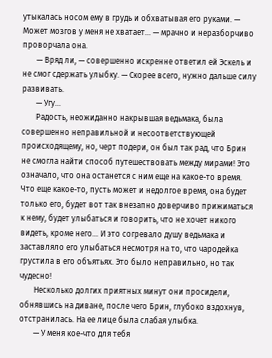утыкалась носом ему в грудь и обхватывая его руками. — Может мозгов у меня не хватает… — мрачно и неразборчиво проворчала она.
       — Вряд ли, — совершенно искренне ответил ей Эскель и не смог сдержать улыбку. — Скорее всего, нужно дальше силу развивать.
       — Угу…
       Радость, неожиданно накрывшая ведьмака, была совершенно неправильной и несоответствующей происходящему, но, черт подери, он был так рад, что Брин не смогла найти способ путешествовать между мирами! Это означало, что она останется с ним еще на какое-то время. Что еще какое-то, пусть может и недолгое время, она будет только его, будет вот так внезапно доверчиво прижиматься к нему, будет улыбаться и говорить, что не хочет никого видеть, кроме него… И это согревало душу ведьмака и заставляло его улыбаться несмотря на то, что чародейка грустила в его объятьях. Это было неправильно, но так чудесно!
       Несколько долгих приятных минут они просидели, обнявшись на диване, после чего Брин, глубоко вздохнув, отстранилась. На ее лице была слабая улыбка.
       — У меня кое-что для тебя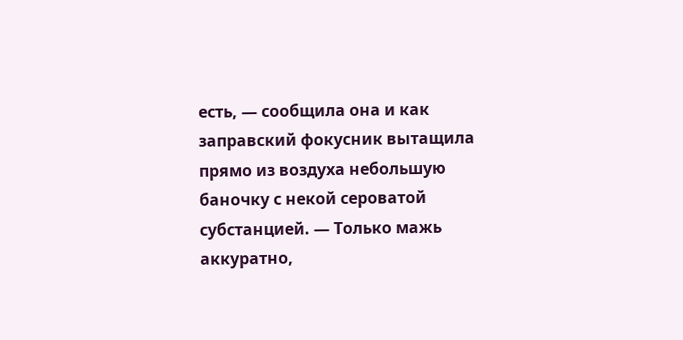есть, — сообщила она и как заправский фокусник вытащила прямо из воздуха небольшую баночку с некой сероватой субстанцией. — Только мажь аккуратно,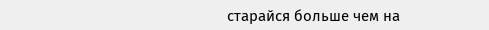старайся больше чем на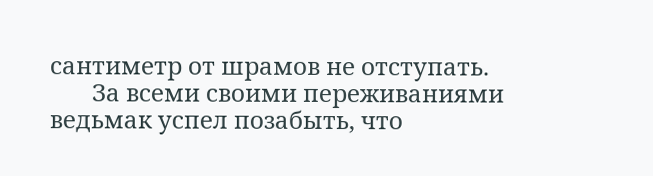сантиметр от шрамов не отступать.
       За всеми своими переживаниями ведьмак успел позабыть, что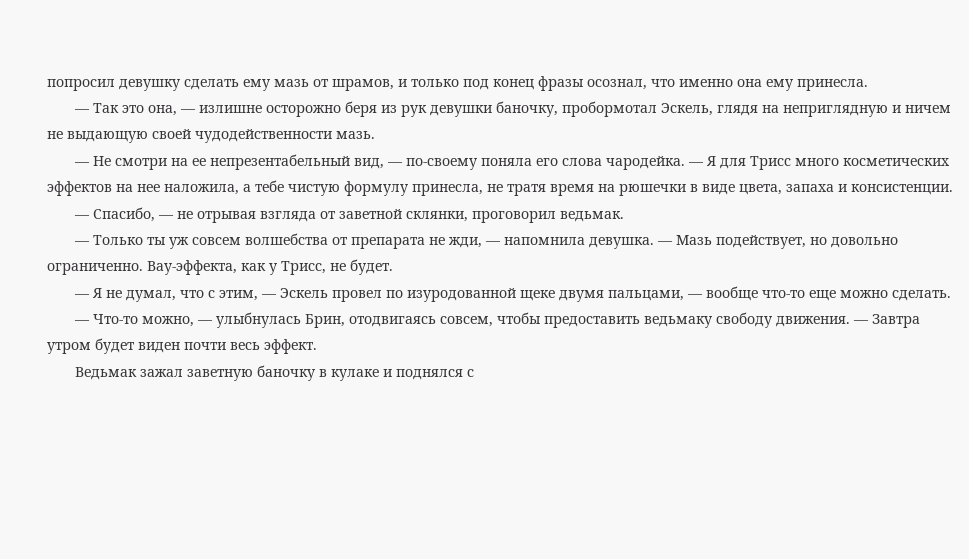попросил девушку сделать ему мазь от шрамов, и только под конец фразы осознал, что именно она ему принесла.
       — Так это она, — излишне осторожно беря из рук девушки баночку, пробормотал Эскель, глядя на неприглядную и ничем не выдающую своей чудодейственности мазь.
       — Не смотри на ее непрезентабельный вид, — по-своему поняла его слова чародейка. — Я для Трисс много косметических эффектов на нее наложила, а тебе чистую формулу принесла, не тратя время на рюшечки в виде цвета, запаха и консистенции.
       — Спасибо, — не отрывая взгляда от заветной склянки, проговорил ведьмак.
       — Только ты уж совсем волшебства от препарата не жди, — напомнила девушка. — Мазь подействует, но довольно ограниченно. Вау-эффекта, как у Трисс, не будет.
       — Я не думал, что с этим, — Эскель провел по изуродованной щеке двумя пальцами, — вообще что-то еще можно сделать.
       — Что-то можно, — улыбнулась Брин, отодвигаясь совсем, чтобы предоставить ведьмаку свободу движения. — Завтра утром будет виден почти весь эффект.
       Ведьмак зажал заветную баночку в кулаке и поднялся с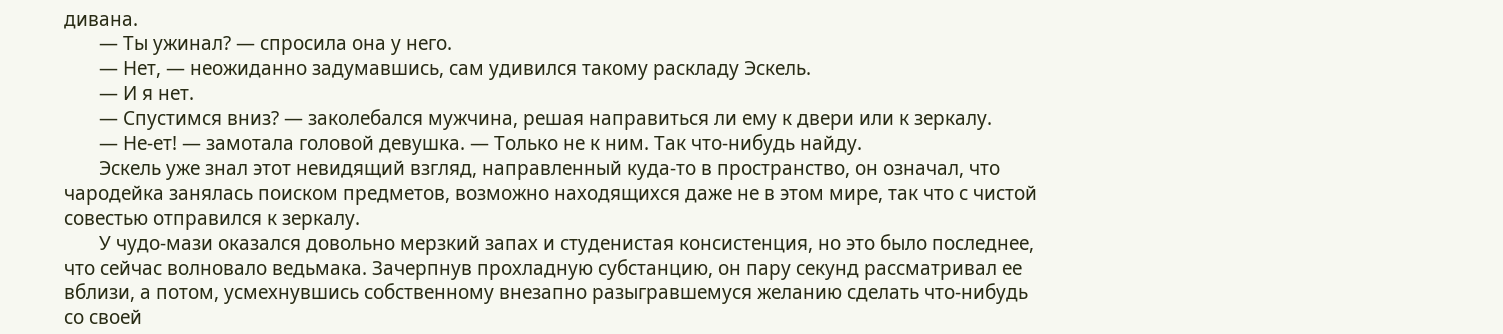дивана.
       — Ты ужинал? — спросила она у него.
       — Нет, — неожиданно задумавшись, сам удивился такому раскладу Эскель.
       — И я нет.
       — Спустимся вниз? — заколебался мужчина, решая направиться ли ему к двери или к зеркалу.
       — Не-ет! — замотала головой девушка. — Только не к ним. Так что-нибудь найду.
       Эскель уже знал этот невидящий взгляд, направленный куда-то в пространство, он означал, что чародейка занялась поиском предметов, возможно находящихся даже не в этом мире, так что с чистой совестью отправился к зеркалу.
       У чудо-мази оказался довольно мерзкий запах и студенистая консистенция, но это было последнее, что сейчас волновало ведьмака. Зачерпнув прохладную субстанцию, он пару секунд рассматривал ее вблизи, а потом, усмехнувшись собственному внезапно разыгравшемуся желанию сделать что-нибудь со своей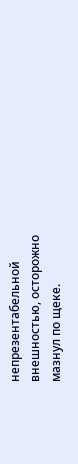непрезентабельной внешностью, осторожно мазнул по щеке.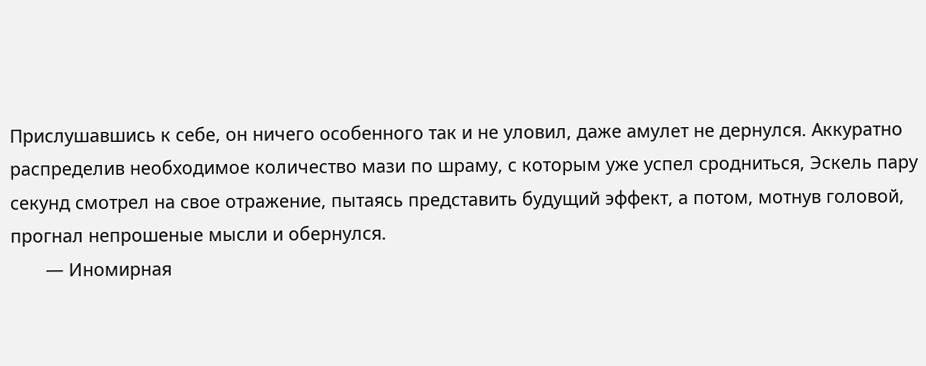Прислушавшись к себе, он ничего особенного так и не уловил, даже амулет не дернулся. Аккуратно распределив необходимое количество мази по шраму, с которым уже успел сродниться, Эскель пару секунд смотрел на свое отражение, пытаясь представить будущий эффект, а потом, мотнув головой, прогнал непрошеные мысли и обернулся.
       — Иномирная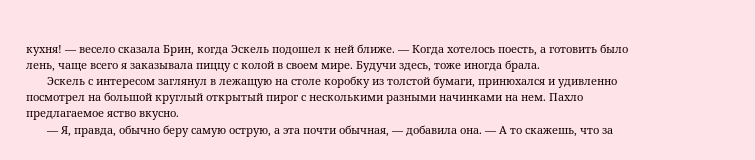кухня! — весело сказала Брин, когда Эскель подошел к ней ближе. — Когда хотелось поесть, а готовить было лень, чаще всего я заказывала пиццу с колой в своем мире. Будучи здесь, тоже иногда брала.
       Эскель с интересом заглянул в лежащую на столе коробку из толстой бумаги, принюхался и удивленно посмотрел на большой круглый открытый пирог с несколькими разными начинками на нем. Пахло предлагаемое яство вкусно.
       — Я, правда, обычно беру самую острую, а эта почти обычная, — добавила она. — А то скажешь, что за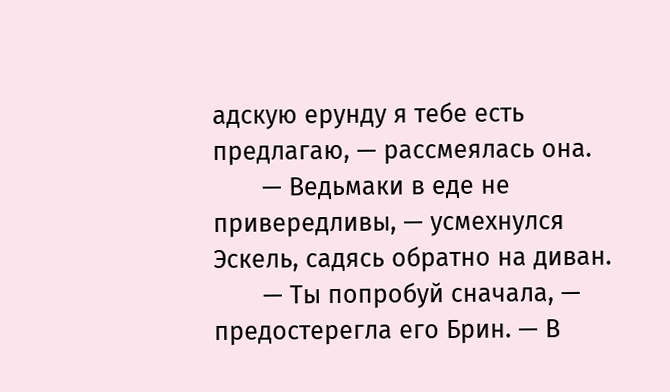адскую ерунду я тебе есть предлагаю, — рассмеялась она.
       — Ведьмаки в еде не привередливы, — усмехнулся Эскель, садясь обратно на диван.
       — Ты попробуй сначала, — предостерегла его Брин. — В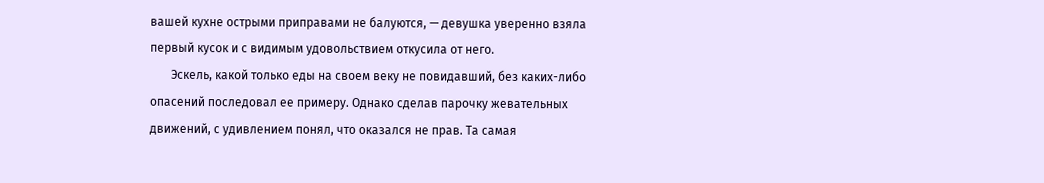вашей кухне острыми приправами не балуются, — девушка уверенно взяла первый кусок и с видимым удовольствием откусила от него.
       Эскель, какой только еды на своем веку не повидавший, без каких-либо опасений последовал ее примеру. Однако сделав парочку жевательных движений, с удивлением понял, что оказался не прав. Та самая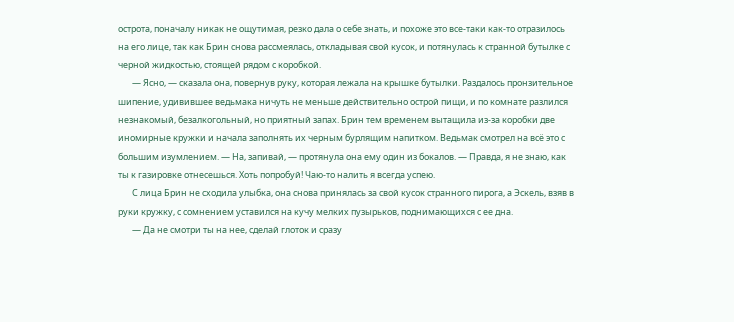острота, поначалу никак не ощутимая, резко дала о себе знать, и похоже это все-таки как-то отразилось на его лице, так как Брин снова рассмеялась, откладывая свой кусок, и потянулась к странной бутылке с черной жидкостью, стоящей рядом с коробкой.
       — Ясно, — сказала она, повернув руку, которая лежала на крышке бутылки. Раздалось пронзительное шипение, удивившее ведьмака ничуть не меньше действительно острой пищи, и по комнате разлился незнакомый, безалкогольный, но приятный запах. Брин тем временем вытащила из-за коробки две иномирные кружки и начала заполнять их черным бурлящим напитком. Ведьмак смотрел на всё это с большим изумлением. — На, запивай, — протянула она ему один из бокалов. — Правда, я не знаю, как ты к газировке отнесешься. Хоть попробуй! Чаю-то налить я всегда успею.
       С лица Брин не сходила улыбка, она снова принялась за свой кусок странного пирога, а Эскель, взяв в руки кружку, с сомнением уставился на кучу мелких пузырьков, поднимающихся с ее дна.
       — Да не смотри ты на нее, сделай глоток и сразу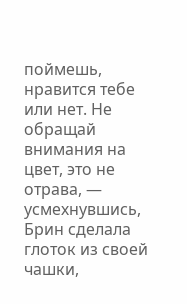поймешь, нравится тебе или нет. Не обращай внимания на цвет, это не отрава, — усмехнувшись, Брин сделала глоток из своей чашки,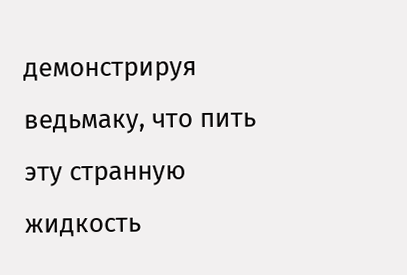демонстрируя ведьмаку, что пить эту странную жидкость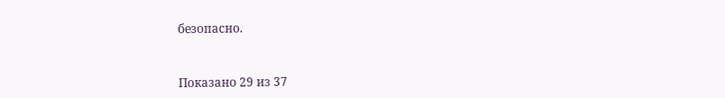безопасно.


Показано 29 из 37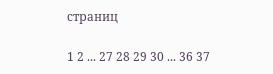страниц

1 2 ... 27 28 29 30 ... 36 37